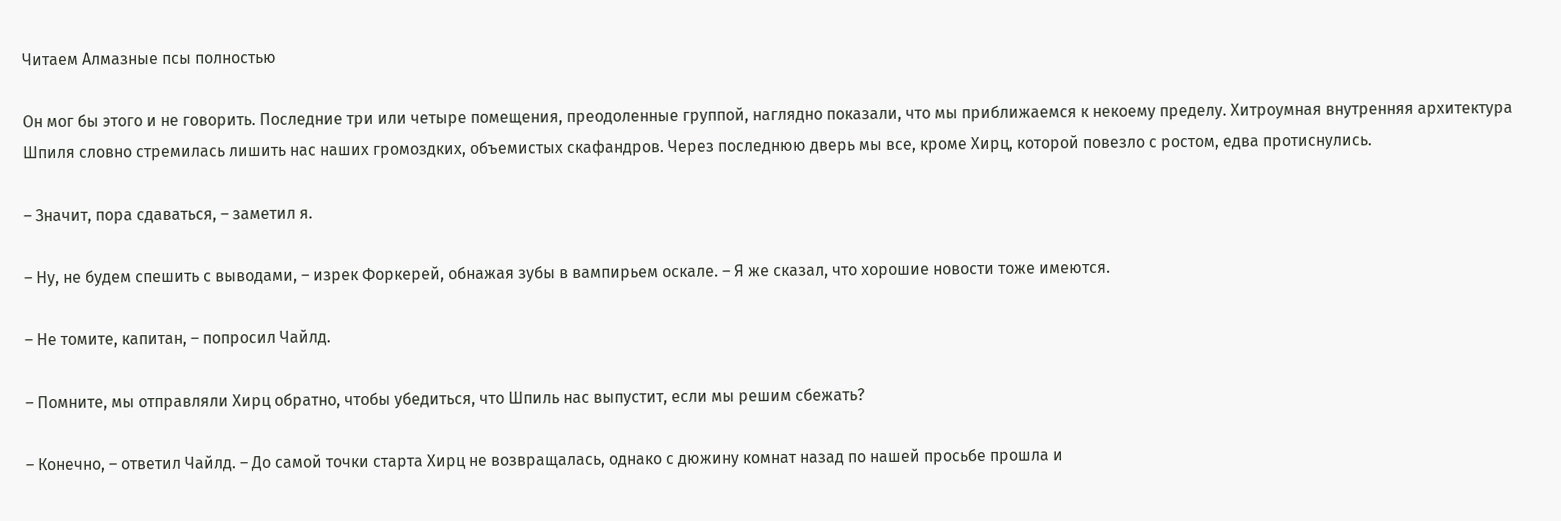Читаем Алмазные псы полностью

Он мог бы этого и не говорить. Последние три или четыре помещения, преодоленные группой, наглядно показали, что мы приближаемся к некоему пределу. Хитроумная внутренняя архитектура Шпиля словно стремилась лишить нас наших громоздких, объемистых скафандров. Через последнюю дверь мы все, кроме Хирц, которой повезло с ростом, едва протиснулись.

– Значит, пора сдаваться, – заметил я.

– Ну, не будем спешить с выводами, – изрек Форкерей, обнажая зубы в вампирьем оскале. – Я же сказал, что хорошие новости тоже имеются.

– Не томите, капитан, – попросил Чайлд.

– Помните, мы отправляли Хирц обратно, чтобы убедиться, что Шпиль нас выпустит, если мы решим сбежать?

– Конечно, – ответил Чайлд. – До самой точки старта Хирц не возвращалась, однако с дюжину комнат назад по нашей просьбе прошла и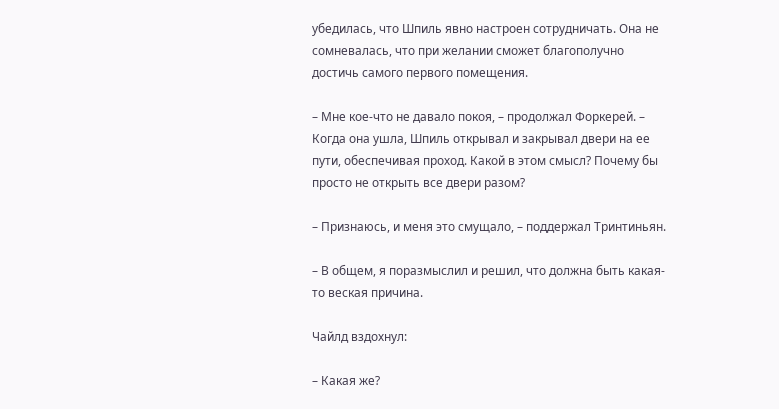убедилась, что Шпиль явно настроен сотрудничать. Она не сомневалась, что при желании сможет благополучно достичь самого первого помещения.

– Мне кое-что не давало покоя, – продолжал Форкерей. – Когда она ушла, Шпиль открывал и закрывал двери на ее пути, обеспечивая проход. Какой в этом смысл? Почему бы просто не открыть все двери разом?

– Признаюсь, и меня это смущало, – поддержал Тринтиньян.

– В общем, я поразмыслил и решил, что должна быть какая-то веская причина.

Чайлд вздохнул:

– Какая же?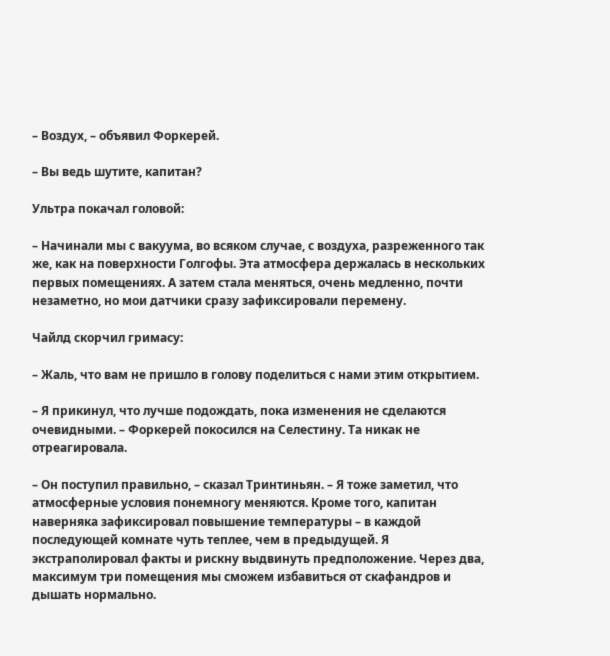– Воздух, – объявил Форкерей.

– Вы ведь шутите, капитан?

Ультра покачал головой:

– Начинали мы с вакуума, во всяком случае, с воздуха, разреженного так же, как на поверхности Голгофы. Эта атмосфера держалась в нескольких первых помещениях. А затем стала меняться, очень медленно, почти незаметно, но мои датчики сразу зафиксировали перемену.

Чайлд скорчил гримасу:

– Жаль, что вам не пришло в голову поделиться с нами этим открытием.

– Я прикинул, что лучше подождать, пока изменения не сделаются очевидными. – Форкерей покосился на Селестину. Та никак не отреагировала.

– Он поступил правильно, – сказал Тринтиньян. – Я тоже заметил, что атмосферные условия понемногу меняются. Кроме того, капитан наверняка зафиксировал повышение температуры – в каждой последующей комнате чуть теплее, чем в предыдущей. Я экстраполировал факты и рискну выдвинуть предположение. Через два, максимум три помещения мы сможем избавиться от скафандров и дышать нормально.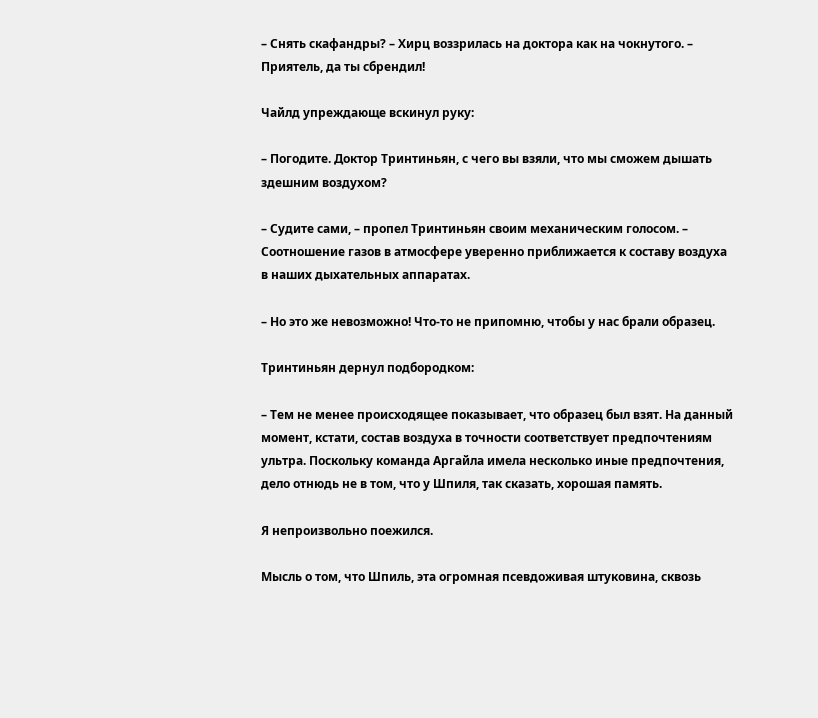– Снять скафандры? – Хирц воззрилась на доктора как на чокнутого. – Приятель, да ты сбрендил!

Чайлд упреждающе вскинул руку:

– Погодите. Доктор Тринтиньян, с чего вы взяли, что мы сможем дышать здешним воздухом?

– Судите сами, – пропел Тринтиньян своим механическим голосом. – Соотношение газов в атмосфере уверенно приближается к составу воздуха в наших дыхательных аппаратах.

– Но это же невозможно! Что-то не припомню, чтобы у нас брали образец.

Тринтиньян дернул подбородком:

– Тем не менее происходящее показывает, что образец был взят. На данный момент, кстати, состав воздуха в точности соответствует предпочтениям ультра. Поскольку команда Аргайла имела несколько иные предпочтения, дело отнюдь не в том, что у Шпиля, так сказать, хорошая память.

Я непроизвольно поежился.

Мысль о том, что Шпиль, эта огромная псевдоживая штуковина, сквозь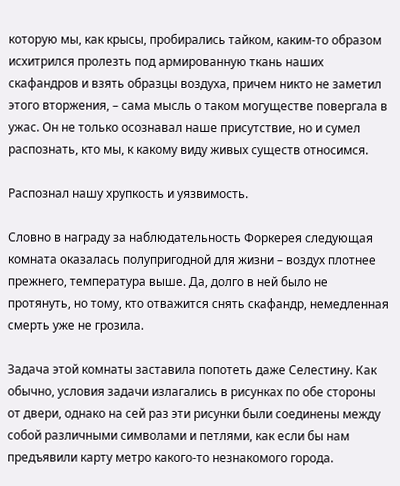которую мы, как крысы, пробирались тайком, каким-то образом исхитрился пролезть под армированную ткань наших скафандров и взять образцы воздуха, причем никто не заметил этого вторжения, – сама мысль о таком могуществе повергала в ужас. Он не только осознавал наше присутствие, но и сумел распознать, кто мы, к какому виду живых существ относимся.

Распознал нашу хрупкость и уязвимость.

Словно в награду за наблюдательность Форкерея следующая комната оказалась полупригодной для жизни – воздух плотнее прежнего, температура выше. Да, долго в ней было не протянуть, но тому, кто отважится снять скафандр, немедленная смерть уже не грозила.

Задача этой комнаты заставила попотеть даже Селестину. Как обычно, условия задачи излагались в рисунках по обе стороны от двери, однако на сей раз эти рисунки были соединены между собой различными символами и петлями, как если бы нам предъявили карту метро какого-то незнакомого города.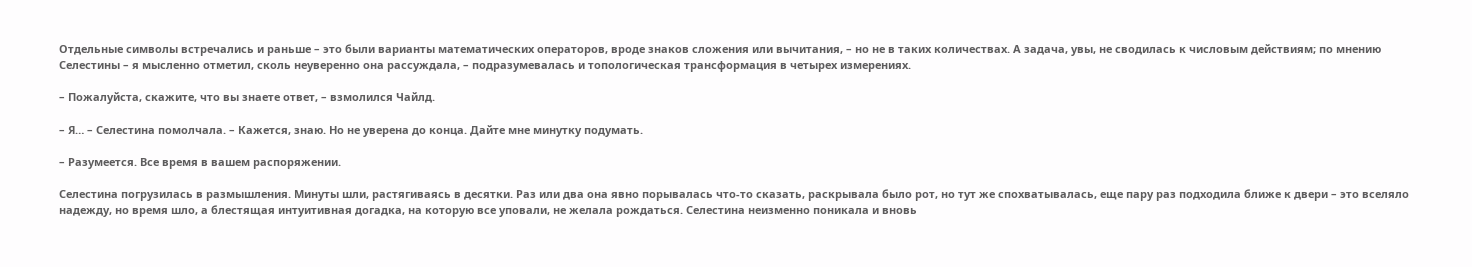Отдельные символы встречались и раньше – это были варианты математических операторов, вроде знаков сложения или вычитания, – но не в таких количествах. А задача, увы, не сводилась к числовым действиям; по мнению Селестины – я мысленно отметил, сколь неуверенно она рассуждала, – подразумевалась и топологическая трансформация в четырех измерениях.

– Пожалуйста, скажите, что вы знаете ответ, – взмолился Чайлд.

– Я… – Селестина помолчала. – Кажется, знаю. Но не уверена до конца. Дайте мне минутку подумать.

– Разумеется. Все время в вашем распоряжении.

Селестина погрузилась в размышления. Минуты шли, растягиваясь в десятки. Раз или два она явно порывалась что-то сказать, раскрывала было рот, но тут же спохватывалась, еще пару раз подходила ближе к двери – это вселяло надежду, но время шло, а блестящая интуитивная догадка, на которую все уповали, не желала рождаться. Селестина неизменно поникала и вновь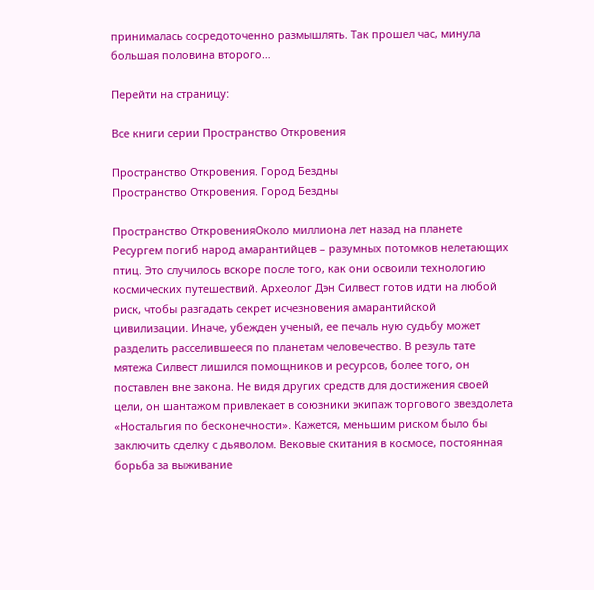принималась сосредоточенно размышлять. Так прошел час, минула большая половина второго…

Перейти на страницу:

Все книги серии Пространство Откровения

Пространство Откровения. Город Бездны
Пространство Откровения. Город Бездны

Пространство ОткровенияОколо миллиона лет назад на планете Ресургем погиб народ амарантийцев – разумных потомков нелетающих птиц. Это случилось вскоре после того, как они освоили технологию космических путешествий. Археолог Дэн Силвест готов идти на любой риск, чтобы разгадать секрет исчезновения амарантийской цивилизации. Иначе, убежден ученый, ее печаль ную судьбу может разделить расселившееся по планетам человечество. В резуль тате мятежа Силвест лишился помощников и ресурсов, более того, он поставлен вне закона. Не видя других средств для достижения своей цели, он шантажом привлекает в союзники экипаж торгового звездолета «Ностальгия по бесконечности». Кажется, меньшим риском было бы заключить сделку с дьяволом. Вековые скитания в космосе, постоянная борьба за выживание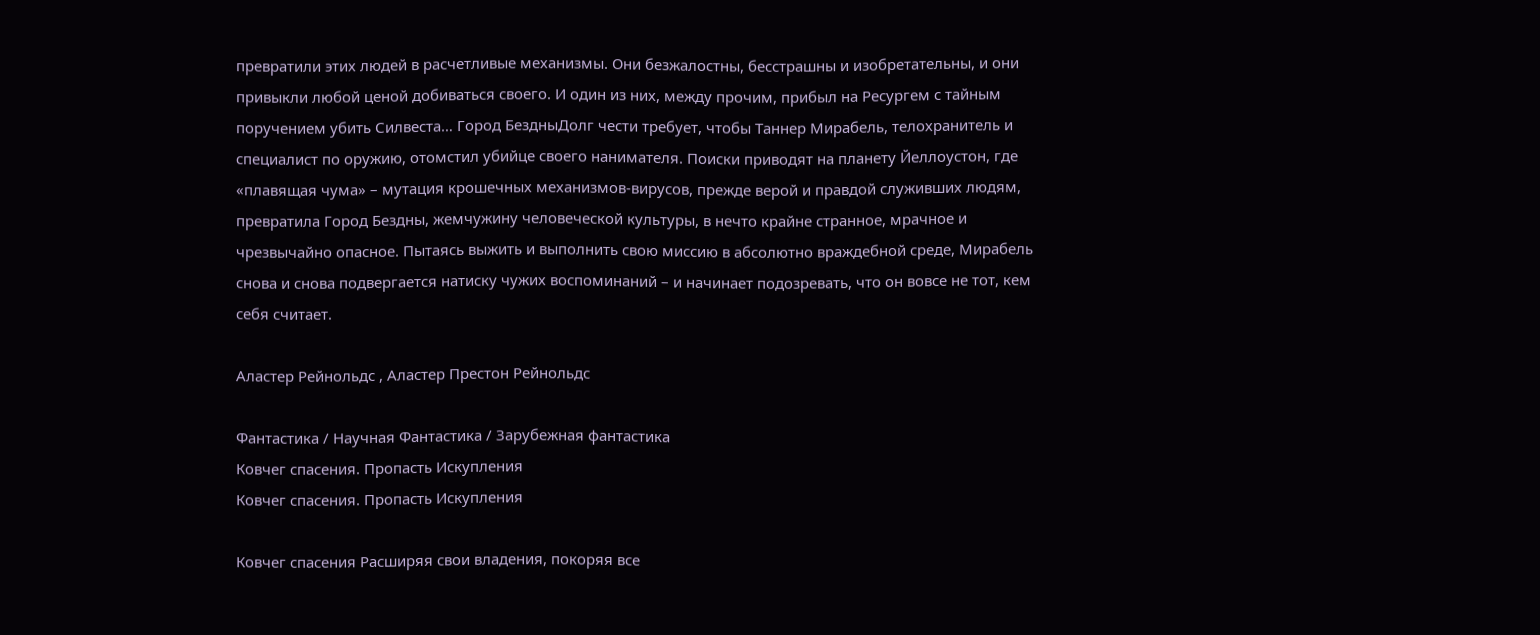превратили этих людей в расчетливые механизмы. Они безжалостны, бесстрашны и изобретательны, и они привыкли любой ценой добиваться своего. И один из них, между прочим, прибыл на Ресургем с тайным поручением убить Силвеста… Город БездныДолг чести требует, чтобы Таннер Мирабель, телохранитель и специалист по оружию, отомстил убийце своего нанимателя. Поиски приводят на планету Йеллоустон, где «плавящая чума» – мутация крошечных механизмов-вирусов, прежде верой и правдой служивших людям, превратила Город Бездны, жемчужину человеческой культуры, в нечто крайне странное, мрачное и чрезвычайно опасное. Пытаясь выжить и выполнить свою миссию в абсолютно враждебной среде, Мирабель снова и снова подвергается натиску чужих воспоминаний – и начинает подозревать, что он вовсе не тот, кем себя считает.

Аластер Рейнольдс , Аластер Престон Рейнольдс

Фантастика / Научная Фантастика / Зарубежная фантастика
Ковчег спасения. Пропасть Искупления
Ковчег спасения. Пропасть Искупления

Ковчег спасения Расширяя свои владения, покоряя все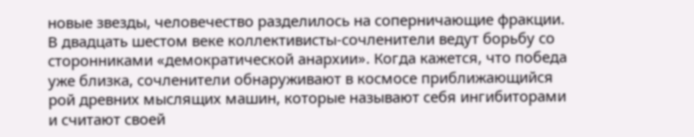новые звезды, человечество разделилось на соперничающие фракции. В двадцать шестом веке коллективисты-сочленители ведут борьбу со сторонниками «демократической анархии». Когда кажется, что победа уже близка, сочленители обнаруживают в космосе приближающийся рой древних мыслящих машин, которые называют себя ингибиторами и считают своей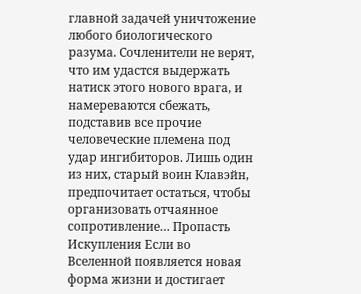главной задачей уничтожение любого биологического разума. Сочленители не верят, что им удастся выдержать натиск этого нового врага, и намереваются сбежать, подставив все прочие человеческие племена под удар ингибиторов. Лишь один из них, старый воин Клавэйн, предпочитает остаться, чтобы организовать отчаянное сопротивление… Пропасть Искупления Если во Вселенной появляется новая форма жизни и достигает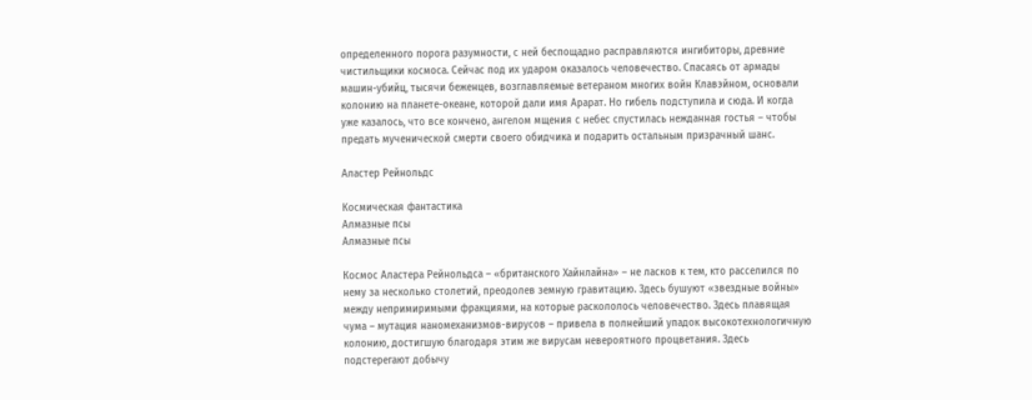определенного порога разумности, с ней беспощадно расправляются ингибиторы, древние чистильщики космоса. Сейчас под их ударом оказалось человечество. Спасаясь от армады машин-убийц, тысячи беженцев, возглавляемые ветераном многих войн Клавэйном, основали колонию на планете-океане, которой дали имя Арарат. Но гибель подступила и сюда. И когда уже казалось, что все кончено, ангелом мщения с небес спустилась нежданная гостья – чтобы предать мученической смерти своего обидчика и подарить остальным призрачный шанс.

Аластер Рейнольдс

Космическая фантастика
Алмазные псы
Алмазные псы

Космос Аластера Рейнольдса – «британского Хайнлайна» – не ласков к тем, кто расселился по нему за несколько столетий, преодолев земную гравитацию. Здесь бушуют «звездные войны» между непримиримыми фракциями, на которые раскололось человечество. Здесь плавящая чума – мутация наномеханизмов-вирусов – привела в полнейший упадок высокотехнологичную колонию, достигшую благодаря этим же вирусам невероятного процветания. Здесь подстерегают добычу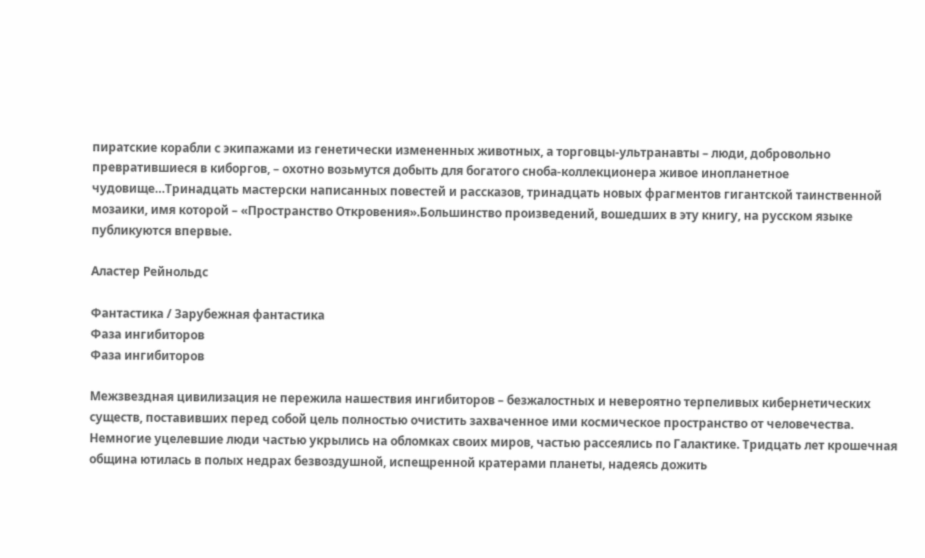пиратские корабли с экипажами из генетически измененных животных, а торговцы-ультранавты – люди, добровольно превратившиеся в киборгов, – охотно возьмутся добыть для богатого сноба-коллекционера живое инопланетное чудовище…Тринадцать мастерски написанных повестей и рассказов, тринадцать новых фрагментов гигантской таинственной мозаики, имя которой – «Пространство Откровения».Большинство произведений, вошедших в эту книгу, на русском языке публикуются впервые.

Аластер Рейнольдс

Фантастика / Зарубежная фантастика
Фаза ингибиторов
Фаза ингибиторов

Межзвездная цивилизация не пережила нашествия ингибиторов – безжалостных и невероятно терпеливых кибернетических существ, поставивших перед собой цель полностью очистить захваченное ими космическое пространство от человечества. Немногие уцелевшие люди частью укрылись на обломках своих миров, частью рассеялись по Галактике. Тридцать лет крошечная община ютилась в полых недрах безвоздушной, испещренной кратерами планеты, надеясь дожить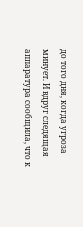до того дня, когда угроза минует. И вдруг следящая аппаратура сообщила, что к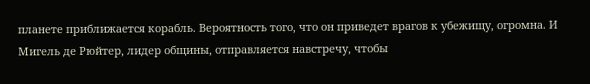планете приближается корабль. Вероятность того, что он приведет врагов к убежищу, огромна. И Мигель де Рюйтер, лидер общины, отправляется навстречу, чтобы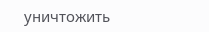уничтожить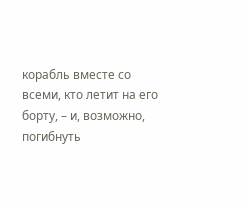корабль вместе со всеми, кто летит на его борту, – и, возможно, погибнуть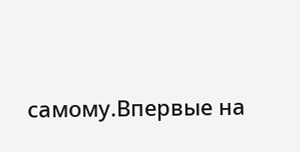самому.Впервые на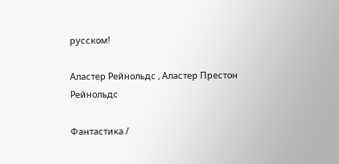русском!

Аластер Рейнольдс , Аластер Престон Рейнольдс

Фантастика /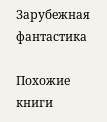Зарубежная фантастика

Похожие книги